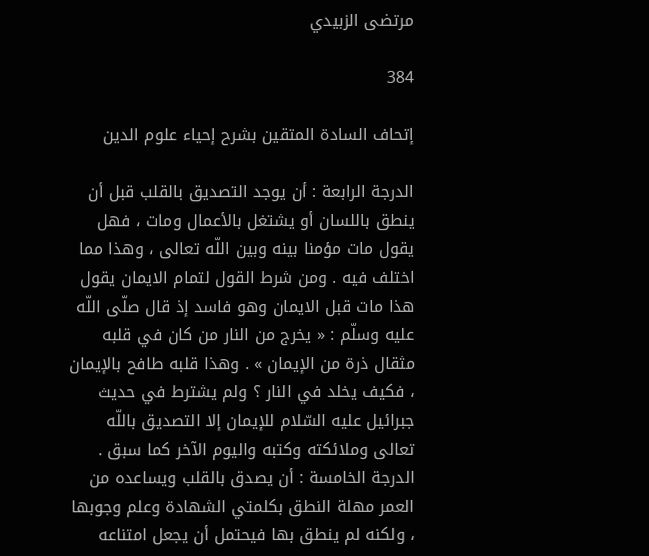مرتضى الزبيدي

384

إتحاف السادة المتقين بشرح إحياء علوم الدين

الدرجة الرابعة : أن يوجد التصديق بالقلب قبل أن ينطق باللسان أو يشتغل بالأعمال ومات ، فهل يقول مات مؤمنا بينه وبين اللّه تعالى ، وهذا مما اختلف فيه . ومن شرط القول لتمام الايمان يقول هذا مات قبل الايمان وهو فاسد إذ قال صلّى اللّه عليه وسلّم : « يخرج من النار من كان في قلبه مثقال ذرة من الإيمان » . وهذا قلبه طافح بالإيمان ، فكيف يخلد في النار ؟ ولم يشترط في حديث جبرائيل عليه السّلام للإيمان إلا التصديق باللّه تعالى وملائكته وكتبه واليوم الآخر كما سبق . الدرجة الخامسة : أن يصدق بالقلب ويساعده من العمر مهلة النطق بكلمتي الشهادة وعلم وجوبها ، ولكنه لم ينطق بها فيحتمل أن يجعل امتناعه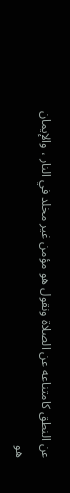عن النطق كامتناعه عن الصلاة ونقول هو مؤمن غير مخلد في النار ، والإيمان هو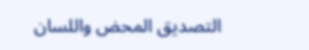التصديق المحض واللسان